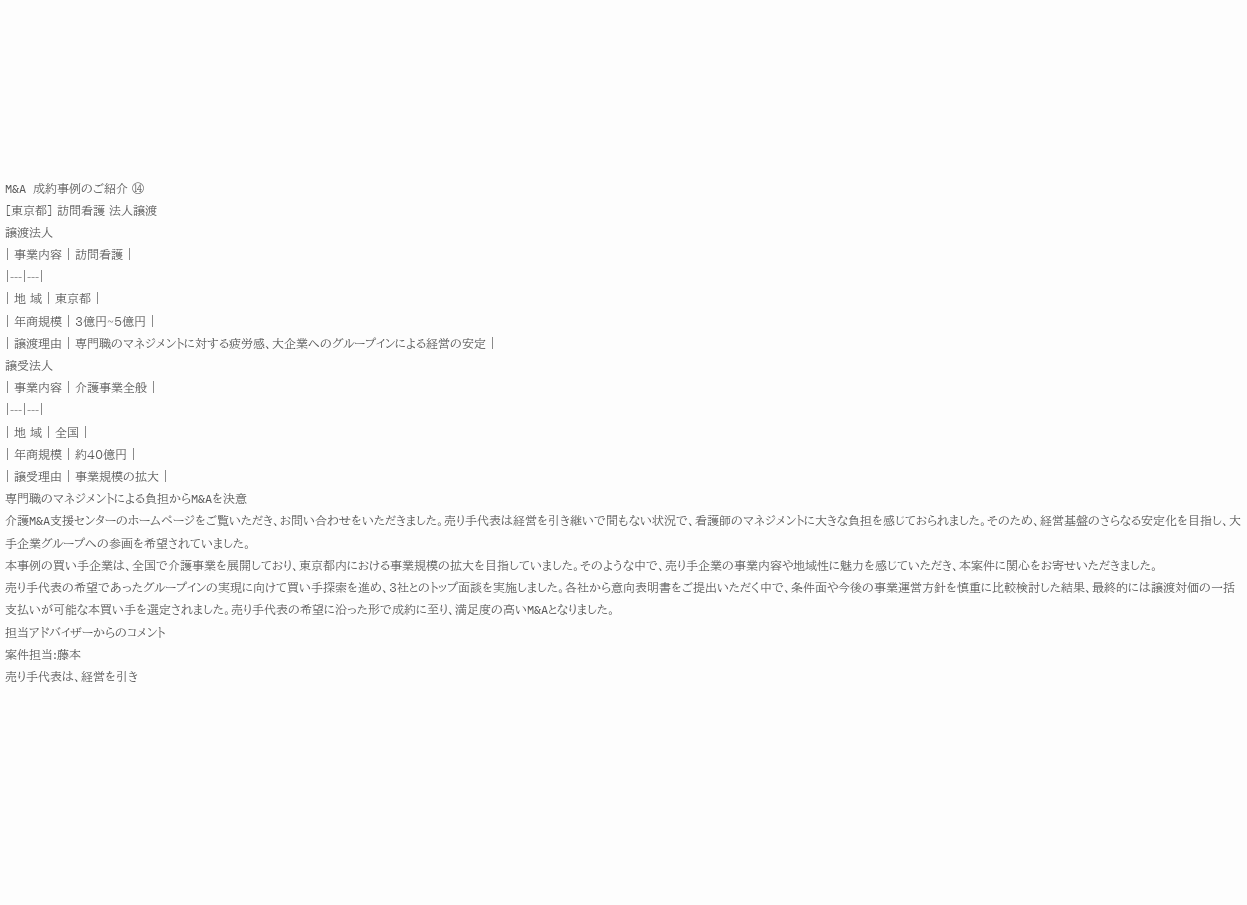M&A 成約事例のご紹介 ⑭
[東京都] 訪問看護 法人譲渡
譲渡法人
| 事業内容 | 訪問看護 |
|---|---|
| 地 域 | 東京都 |
| 年商規模 | 3億円~5億円 |
| 譲渡理由 | 専門職のマネジメントに対する疲労感、大企業へのグループインによる経営の安定 |
譲受法人
| 事業内容 | 介護事業全般 |
|---|---|
| 地 域 | 全国 |
| 年商規模 | 約40億円 |
| 譲受理由 | 事業規模の拡大 |
専門職のマネジメントによる負担からM&Aを決意
介護M&A支援センターのホームページをご覧いただき、お問い合わせをいただきました。売り手代表は経営を引き継いで間もない状況で、看護師のマネジメントに大きな負担を感じておられました。そのため、経営基盤のさらなる安定化を目指し、大手企業グループへの参画を希望されていました。
本事例の買い手企業は、全国で介護事業を展開しており、東京都内における事業規模の拡大を目指していました。そのような中で、売り手企業の事業内容や地域性に魅力を感じていただき、本案件に関心をお寄せいただきました。
売り手代表の希望であったグループインの実現に向けて買い手探索を進め、3社とのトップ面談を実施しました。各社から意向表明書をご提出いただく中で、条件面や今後の事業運営方針を慎重に比較検討した結果、最終的には譲渡対価の一括支払いが可能な本買い手を選定されました。売り手代表の希望に沿った形で成約に至り、満足度の高いM&Aとなりました。
担当アドバイザーからのコメント
案件担当:藤本
売り手代表は、経営を引き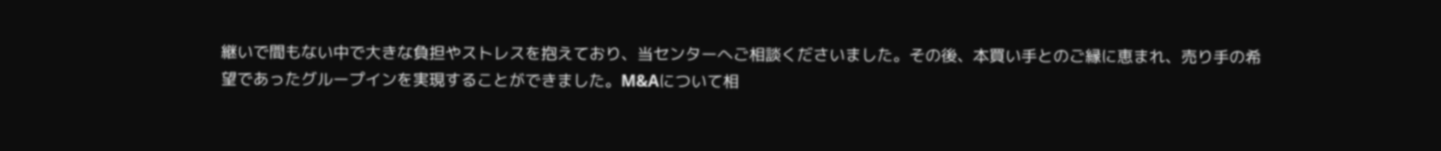継いで間もない中で大きな負担やストレスを抱えており、当センターへご相談くださいました。その後、本買い手とのご縁に恵まれ、売り手の希望であったグループインを実現することができました。M&Aについて相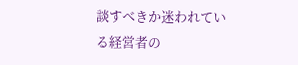談すべきか迷われている経営者の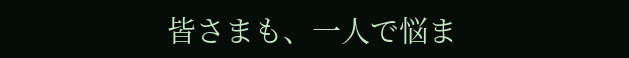皆さまも、一人で悩ま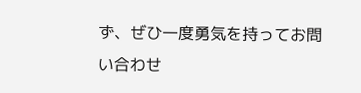ず、ぜひ一度勇気を持ってお問い合わせ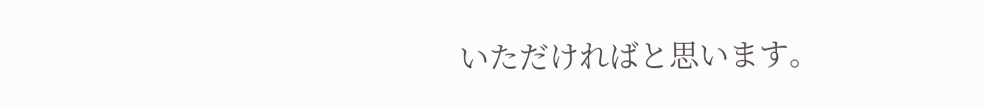いただければと思います。